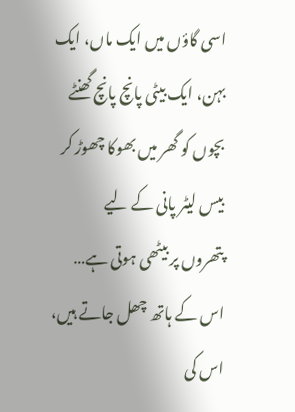اسی گاؤں میں ایک ماں، ایک بہن، ایک بیٹی پانچ پانچ گھنٹے
بچوں کو گھر میں بھوکا چھوڑ کر
بیس لیٹر پانی کے لیے
پتھروں پر بیٹھی ہوتی ہے…
اس کے ہاتھ چھل جاتے ہیں،
اس کی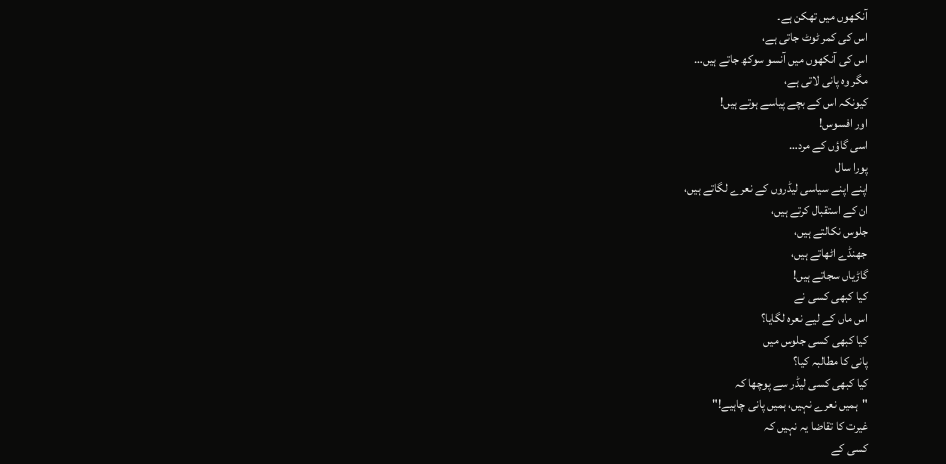آنکھوں میں تھکن ہے۔
اس کی کمر ٹوٹ جاتی ہے،
اس کی آنکھوں میں آنسو سوکھ جاتے ہیں…
مگر وہ پانی لاتی ہے،
کیونکہ اس کے بچے پیاسے ہوتے ہیں!
اور افسوس!
اسی گاؤں کے مرد…
پورا سال
اپنے اپنے سیاسی لیڈروں کے نعرے لگاتے ہیں،
ان کے استقبال کرتے ہیں،
جلوس نکالتے ہیں،
جھنڈے اٹھاتے ہیں،
گاڑیاں سجاتے ہیں!
کیا کبھی کسی نے
اس ماں کے لیے نعرہ لگایا؟
کیا کبھی کسی جلوس میں
پانی کا مطالبہ کیا؟
کیا کبھی کسی لیڈر سے پوچھا کہ
"ہمیں نعرے نہیں، ہمیں پانی چاہیے!"
غیرت کا تقاضا یہ نہیں کہ
کسی کے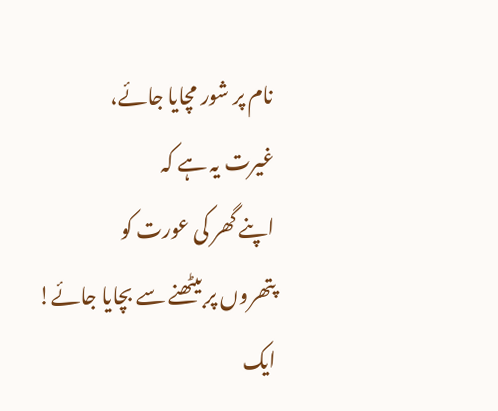نام پر شور مچایا جائے،
غیرت یہ ہے کہ
اپنے گھر کی عورت کو
پتھروں پر بیٹھنے سے بچایا جائے!
ایک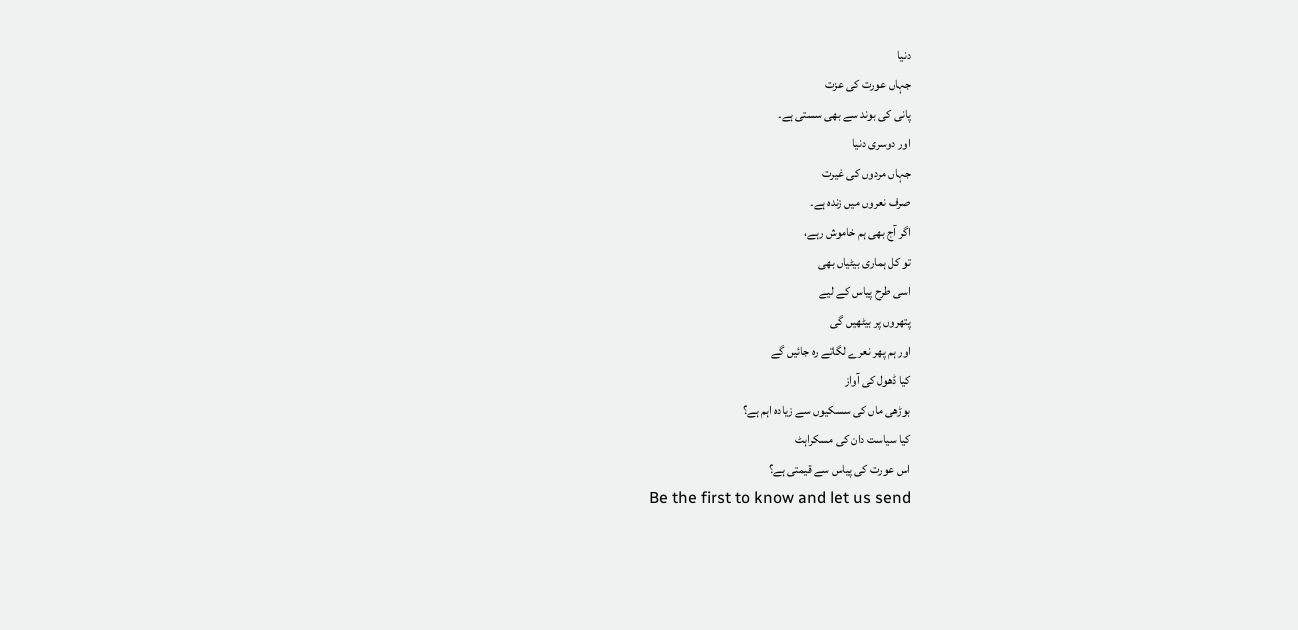دنیا
جہاں عورت کی عزت
پانی کی بوند سے بھی سستی ہے۔
اور دوسری دنیا
جہاں مردوں کی غیرت
صرف نعروں میں زندہ ہے۔
اگر آج بھی ہم خاموش رہے،
تو کل ہماری بیٹیاں بھی
اسی طرح پیاس کے لیے
پتھروں پر بیٹھیں گی
اور ہم پھر نعرے لگاتے رہ جائیں گے
کیا ڈھول کی آواز
بوڑھی ماں کی سسکیوں سے زیادہ اہم ہے؟
کیا سیاست دان کی مسکراہٹ
اس عورت کی پیاس سے قیمتی ہے؟
Be the first to know and let us send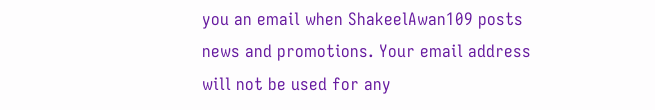you an email when ShakeelAwan109 posts news and promotions. Your email address will not be used for any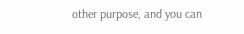other purpose, and you can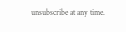unsubscribe at any time.